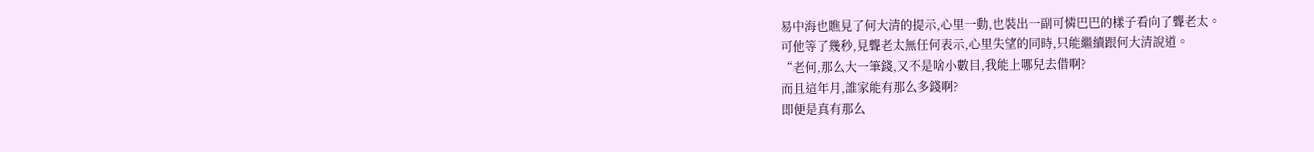易中海也瞧見了何大清的提示,心里一動,也裝出一副可憐巴巴的樣子看向了聾老太。
可他等了幾秒,見聾老太無任何表示,心里失望的同時,只能繼續跟何大清說道。
“老何,那么大一筆錢,又不是啥小數目,我能上哪兒去借啊?
而且這年月,誰家能有那么多錢啊?
即便是真有那么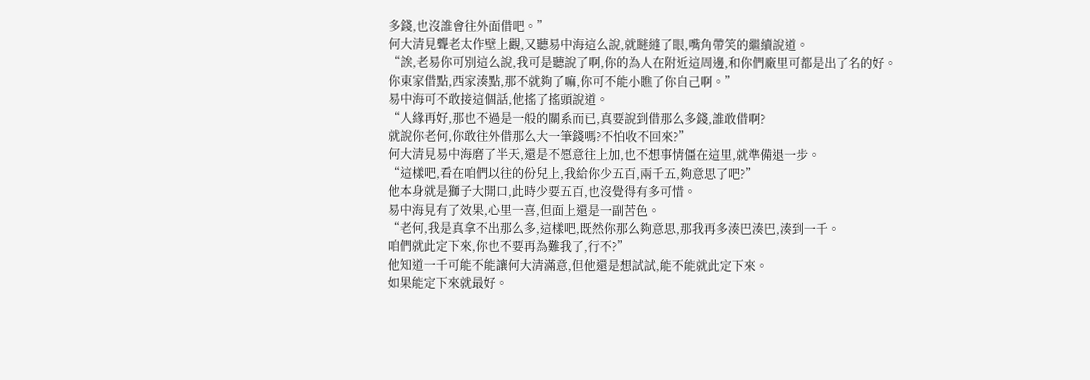多錢,也沒誰會往外面借吧。”
何大清見聾老太作壁上觀,又聽易中海這么說,就瞇縫了眼,嘴角帶笑的繼續說道。
“誒,老易你可別這么說,我可是聽說了啊,你的為人在附近這周邊,和你們廠里可都是出了名的好。
你東家借點,西家湊點,那不就夠了嘛,你可不能小瞧了你自己啊。”
易中海可不敢接這個話,他搖了搖頭說道。
“人緣再好,那也不過是一般的關系而已,真要說到借那么多錢,誰敢借啊?
就說你老何,你敢往外借那么大一筆錢嗎?不怕收不回來?”
何大清見易中海磨了半天,還是不愿意往上加,也不想事情僵在這里,就準備退一步。
“這樣吧,看在咱們以往的份兒上,我給你少五百,兩千五,夠意思了吧?”
他本身就是獅子大開口,此時少要五百,也沒覺得有多可惜。
易中海見有了效果,心里一喜,但面上還是一副苦色。
“老何,我是真拿不出那么多,這樣吧,既然你那么夠意思,那我再多湊巴湊巴,湊到一千。
咱們就此定下來,你也不要再為難我了,行不?”
他知道一千可能不能讓何大清滿意,但他還是想試試,能不能就此定下來。
如果能定下來就最好。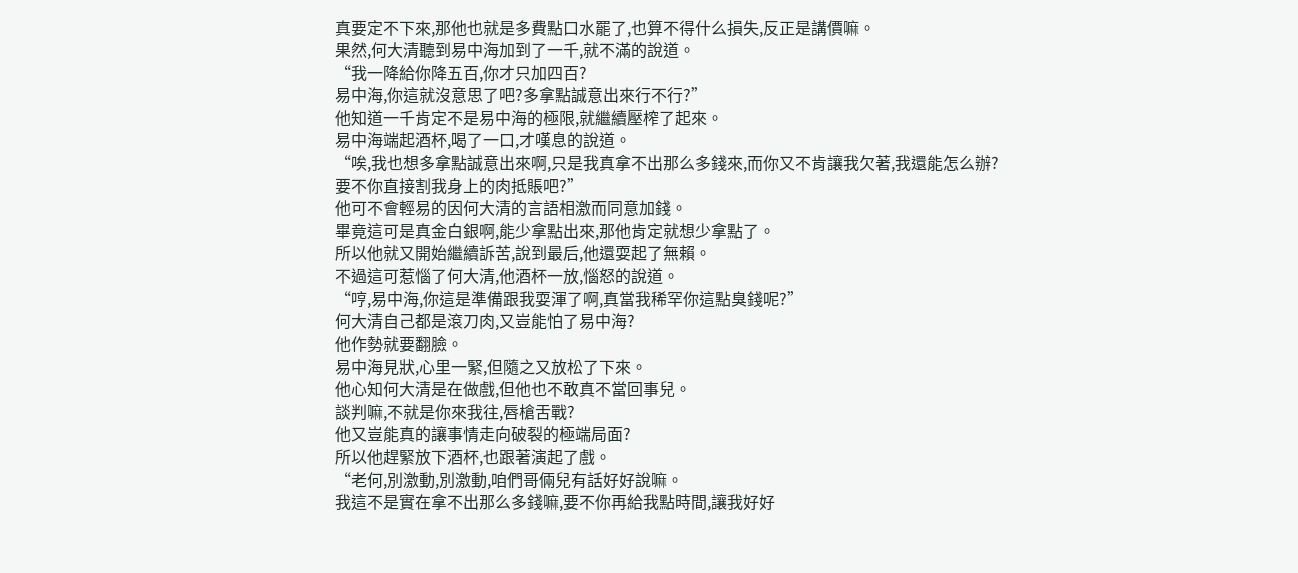真要定不下來,那他也就是多費點口水罷了,也算不得什么損失,反正是講價嘛。
果然,何大清聽到易中海加到了一千,就不滿的說道。
“我一降給你降五百,你才只加四百?
易中海,你這就沒意思了吧?多拿點誠意出來行不行?”
他知道一千肯定不是易中海的極限,就繼續壓榨了起來。
易中海端起酒杯,喝了一口,才嘆息的說道。
“唉,我也想多拿點誠意出來啊,只是我真拿不出那么多錢來,而你又不肯讓我欠著,我還能怎么辦?
要不你直接割我身上的肉抵賬吧?”
他可不會輕易的因何大清的言語相激而同意加錢。
畢竟這可是真金白銀啊,能少拿點出來,那他肯定就想少拿點了。
所以他就又開始繼續訴苦,說到最后,他還耍起了無賴。
不過這可惹惱了何大清,他酒杯一放,惱怒的說道。
“哼,易中海,你這是準備跟我耍渾了啊,真當我稀罕你這點臭錢呢?”
何大清自己都是滾刀肉,又豈能怕了易中海?
他作勢就要翻臉。
易中海見狀,心里一緊,但隨之又放松了下來。
他心知何大清是在做戲,但他也不敢真不當回事兒。
談判嘛,不就是你來我往,唇槍舌戰?
他又豈能真的讓事情走向破裂的極端局面?
所以他趕緊放下酒杯,也跟著演起了戲。
“老何,別激動,別激動,咱們哥倆兒有話好好說嘛。
我這不是實在拿不出那么多錢嘛,要不你再給我點時間,讓我好好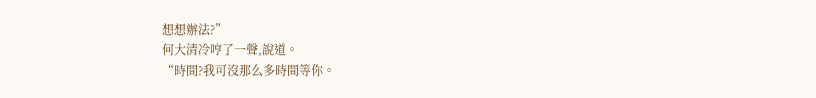想想辦法?”
何大清冷哼了一聲,說道。
“時間?我可沒那么多時間等你。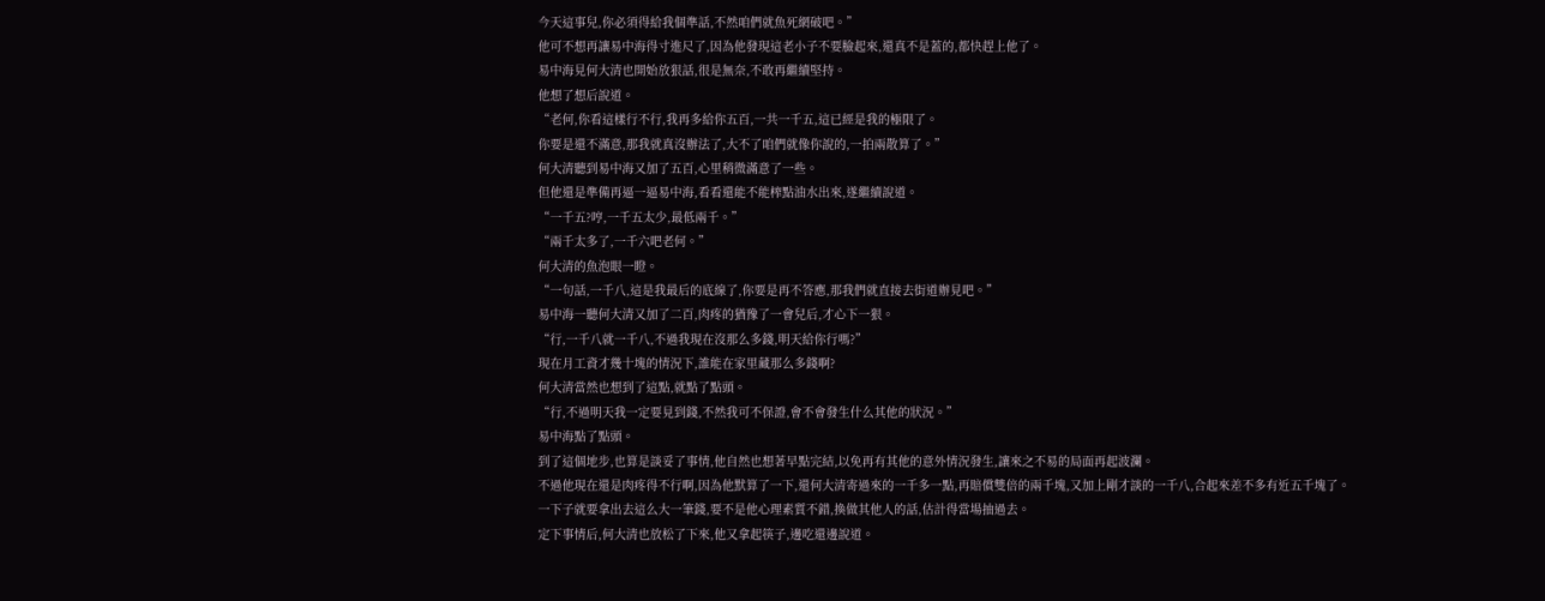今天這事兒,你必須得給我個準話,不然咱們就魚死網破吧。”
他可不想再讓易中海得寸進尺了,因為他發現這老小子不要臉起來,還真不是蓋的,都快趕上他了。
易中海見何大清也開始放狠話,很是無奈,不敢再繼續堅持。
他想了想后說道。
“老何,你看這樣行不行,我再多給你五百,一共一千五,這已經是我的極限了。
你要是還不滿意,那我就真沒辦法了,大不了咱們就像你說的,一拍兩散算了。”
何大清聽到易中海又加了五百,心里稍微滿意了一些。
但他還是準備再逼一逼易中海,看看還能不能榨點油水出來,遂繼續說道。
“一千五?哼,一千五太少,最低兩千。”
“兩千太多了,一千六吧老何。”
何大清的魚泡眼一瞪。
“一句話,一千八,這是我最后的底線了,你要是再不答應,那我們就直接去街道辦見吧。”
易中海一聽何大清又加了二百,肉疼的猶豫了一會兒后,才心下一狠。
“行,一千八就一千八,不過我現在沒那么多錢,明天給你行嗎?”
現在月工資才幾十塊的情況下,誰能在家里藏那么多錢啊?
何大清當然也想到了這點,就點了點頭。
“行,不過明天我一定要見到錢,不然我可不保證,會不會發生什么其他的狀況。”
易中海點了點頭。
到了這個地步,也算是談妥了事情,他自然也想著早點完結,以免再有其他的意外情況發生,讓來之不易的局面再起波瀾。
不過他現在還是肉疼得不行啊,因為他默算了一下,還何大清寄過來的一千多一點,再賠償雙倍的兩千塊,又加上剛才談的一千八,合起來差不多有近五千塊了。
一下子就要拿出去這么大一筆錢,要不是他心理素質不錯,換做其他人的話,估計得當場抽過去。
定下事情后,何大清也放松了下來,他又拿起筷子,邊吃還邊說道。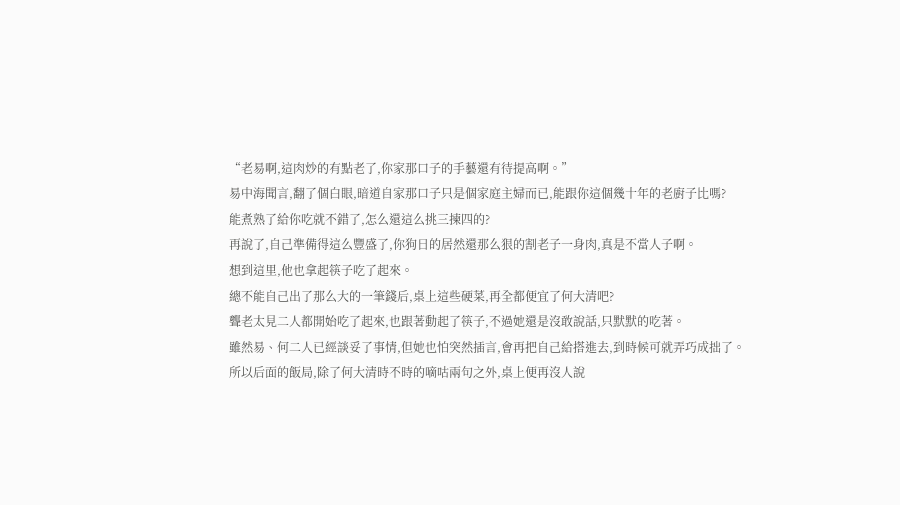“老易啊,這肉炒的有點老了,你家那口子的手藝還有待提高啊。”
易中海聞言,翻了個白眼,暗道自家那口子只是個家庭主婦而已,能跟你這個幾十年的老廚子比嗎?
能煮熟了給你吃就不錯了,怎么還這么挑三揀四的?
再說了,自己準備得這么豐盛了,你狗日的居然還那么狠的割老子一身肉,真是不當人子啊。
想到這里,他也拿起筷子吃了起來。
總不能自己出了那么大的一筆錢后,桌上這些硬菜,再全都便宜了何大清吧?
聾老太見二人都開始吃了起來,也跟著動起了筷子,不過她還是沒敢說話,只默默的吃著。
雖然易、何二人已經談妥了事情,但她也怕突然插言,會再把自己給搭進去,到時候可就弄巧成拙了。
所以后面的飯局,除了何大清時不時的嘀咕兩句之外,桌上便再沒人說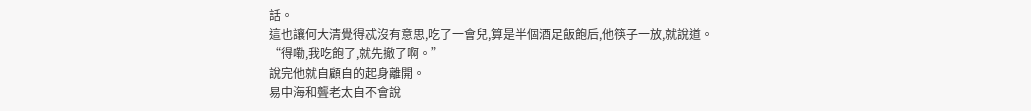話。
這也讓何大清覺得忒沒有意思,吃了一會兒,算是半個酒足飯飽后,他筷子一放,就說道。
“得嘞,我吃飽了,就先撤了啊。”
說完他就自顧自的起身離開。
易中海和聾老太自不會說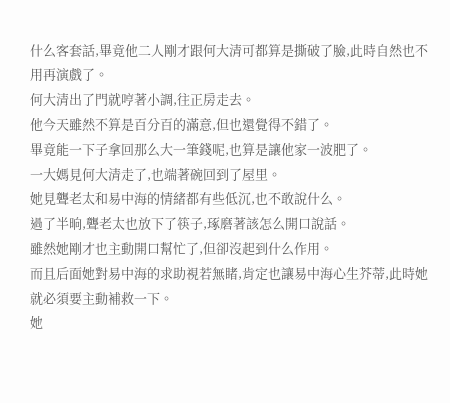什么客套話,畢竟他二人剛才跟何大清可都算是撕破了臉,此時自然也不用再演戲了。
何大清出了門就哼著小調,往正房走去。
他今天雖然不算是百分百的滿意,但也還覺得不錯了。
畢竟能一下子拿回那么大一筆錢呢,也算是讓他家一波肥了。
一大媽見何大清走了,也端著碗回到了屋里。
她見聾老太和易中海的情緒都有些低沉,也不敢說什么。
過了半晌,聾老太也放下了筷子,琢磨著該怎么開口說話。
雖然她剛才也主動開口幫忙了,但卻沒起到什么作用。
而且后面她對易中海的求助視若無睹,肯定也讓易中海心生芥蒂,此時她就必須要主動補救一下。
她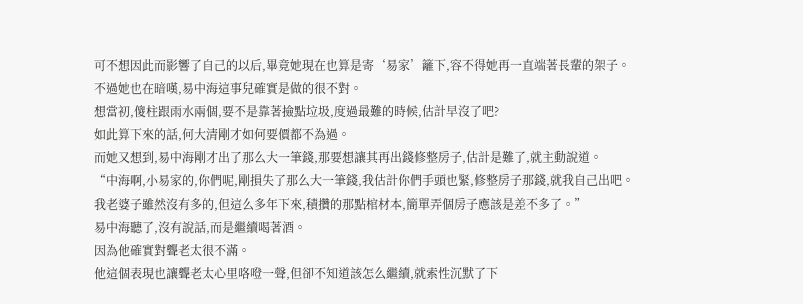可不想因此而影響了自己的以后,畢竟她現在也算是寄‘易家’籬下,容不得她再一直端著長輩的架子。
不過她也在暗嘆,易中海這事兒確實是做的很不對。
想當初,傻柱跟雨水兩個,要不是靠著撿點垃圾,度過最難的時候,估計早沒了吧?
如此算下來的話,何大清剛才如何要價都不為過。
而她又想到,易中海剛才出了那么大一筆錢,那要想讓其再出錢修整房子,估計是難了,就主動說道。
“中海啊,小易家的,你們呢,剛損失了那么大一筆錢,我估計你們手頭也緊,修整房子那錢,就我自己出吧。
我老婆子雖然沒有多的,但這么多年下來,積攢的那點棺材本,簡單弄個房子應該是差不多了。”
易中海聽了,沒有說話,而是繼續喝著酒。
因為他確實對聾老太很不滿。
他這個表現也讓聾老太心里咯噔一聲,但卻不知道該怎么繼續,就索性沉默了下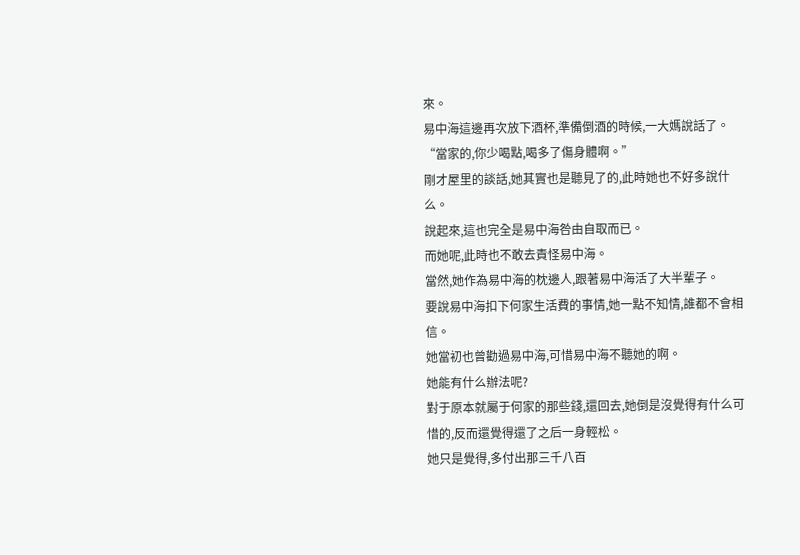來。
易中海這邊再次放下酒杯,準備倒酒的時候,一大媽說話了。
“當家的,你少喝點,喝多了傷身體啊。”
剛才屋里的談話,她其實也是聽見了的,此時她也不好多說什么。
說起來,這也完全是易中海咎由自取而已。
而她呢,此時也不敢去責怪易中海。
當然,她作為易中海的枕邊人,跟著易中海活了大半輩子。
要說易中海扣下何家生活費的事情,她一點不知情,誰都不會相信。
她當初也曾勸過易中海,可惜易中海不聽她的啊。
她能有什么辦法呢?
對于原本就屬于何家的那些錢,還回去,她倒是沒覺得有什么可惜的,反而還覺得還了之后一身輕松。
她只是覺得,多付出那三千八百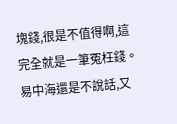塊錢,很是不值得啊,這完全就是一筆冤枉錢。
易中海還是不說話,又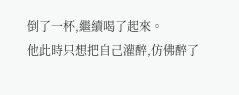倒了一杯,繼續喝了起來。
他此時只想把自己灌醉,仿佛醉了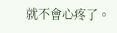就不會心疼了。